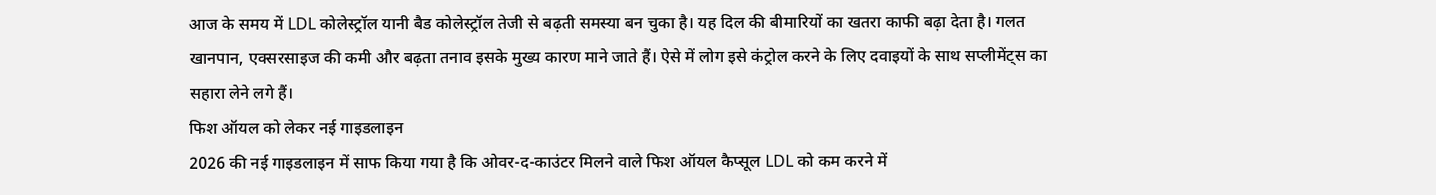आज के समय में LDL कोलेस्ट्रॉल यानी बैड कोलेस्ट्रॉल तेजी से बढ़ती समस्या बन चुका है। यह दिल की बीमारियों का खतरा काफी बढ़ा देता है। गलत खानपान, एक्सरसाइज की कमी और बढ़ता तनाव इसके मुख्य कारण माने जाते हैं। ऐसे में लोग इसे कंट्रोल करने के लिए दवाइयों के साथ सप्लीमेंट्स का सहारा लेने लगे हैं।
फिश ऑयल को लेकर नई गाइडलाइन
2026 की नई गाइडलाइन में साफ किया गया है कि ओवर-द-काउंटर मिलने वाले फिश ऑयल कैप्सूल LDL को कम करने में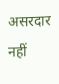असरदार नहीं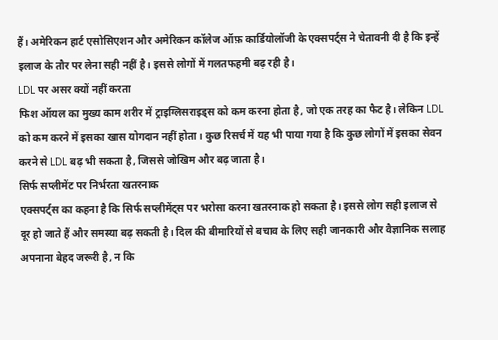हैं। अमेरिकन हार्ट एसोसिएशन और अमेरिकन कॉलेज ऑफ़ कार्डियोलॉजी के एक्सपर्ट्स ने चेतावनी दी है कि इन्हें इलाज के तौर पर लेना सही नहीं है। इससे लोगों में गलतफहमी बढ़ रही है।
LDL पर असर क्यों नहीं करता
फिश ऑयल का मुख्य काम शरीर में ट्राइग्लिसराइड्स को कम करना होता है, जो एक तरह का फैट है। लेकिन LDL को कम करने में इसका खास योगदान नहीं होता। कुछ रिसर्च में यह भी पाया गया है कि कुछ लोगों में इसका सेवन करने से LDL बढ़ भी सकता है, जिससे जोखिम और बढ़ जाता है।
सिर्फ सप्लीमेंट पर निर्भरता खतरनाक
एक्सपर्ट्स का कहना है कि सिर्फ सप्लीमेंट्स पर भरोसा करना खतरनाक हो सकता है। इससे लोग सही इलाज से दूर हो जाते हैं और समस्या बढ़ सकती है। दिल की बीमारियों से बचाव के लिए सही जानकारी और वैज्ञानिक सलाह अपनाना बेहद जरूरी है, न कि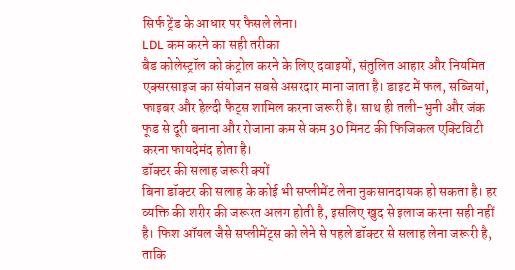सिर्फ ट्रेंड के आधार पर फैसले लेना।
LDL कम करने का सही तरीका
बैड कोलेस्ट्रॉल को कंट्रोल करने के लिए दवाइयों, संतुलित आहार और नियमित एक्सरसाइज का संयोजन सबसे असरदार माना जाता है। डाइट में फल, सब्जियां, फाइबर और हेल्दी फैट्स शामिल करना जरूरी है। साथ ही तली-भुनी और जंक फूड से दूरी बनाना और रोजाना कम से कम 30 मिनट की फिजिकल एक्टिविटी करना फायदेमंद होता है।
डॉक्टर की सलाह जरूरी क्यों
बिना डॉक्टर की सलाह के कोई भी सप्लीमेंट लेना नुकसानदायक हो सकता है। हर व्यक्ति की शरीर की जरूरत अलग होती है, इसलिए खुद से इलाज करना सही नहीं है। फिश ऑयल जैसे सप्लीमेंट्स को लेने से पहले डॉक्टर से सलाह लेना जरूरी है, ताकि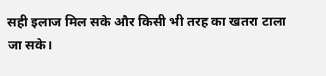सही इलाज मिल सके और किसी भी तरह का खतरा टाला जा सके।